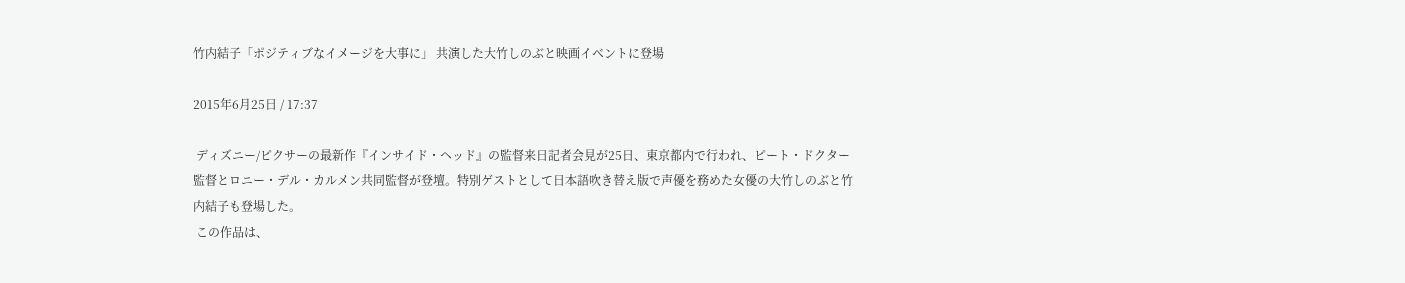竹内結子「ポジティブなイメージを大事に」 共演した大竹しのぶと映画イベントに登場

2015年6月25日 / 17:37

 ディズニー/ピクサーの最新作『インサイド・ヘッド』の監督来日記者会見が25日、東京都内で行われ、ピート・ドクター監督とロニー・デル・カルメン共同監督が登壇。特別ゲストとして日本語吹き替え版で声優を務めた女優の大竹しのぶと竹内結子も登場した。
 この作品は、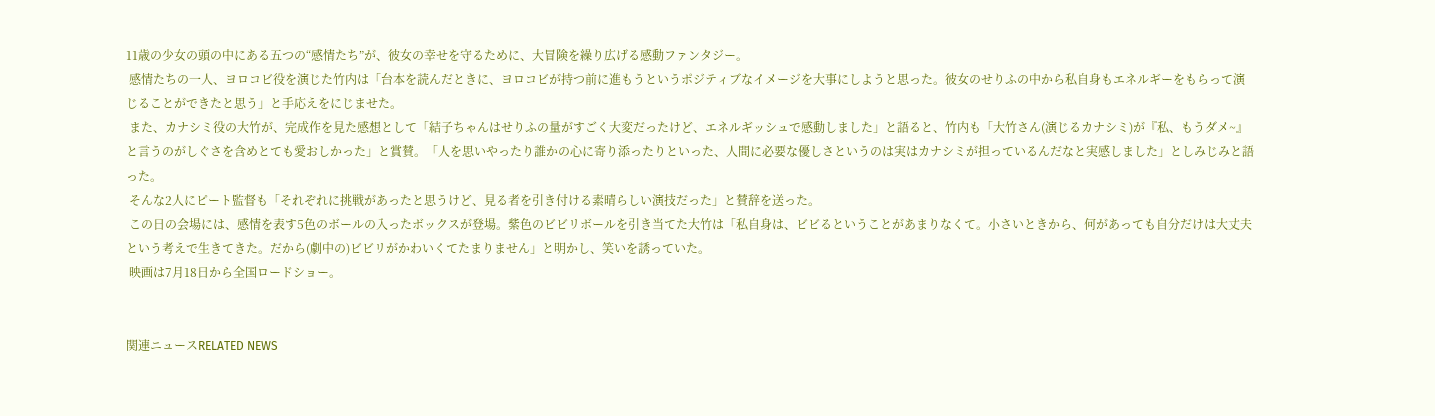11歳の少女の頭の中にある五つの“感情たち”が、彼女の幸せを守るために、大冒険を繰り広げる感動ファンタジー。
 感情たちの一人、ヨロコビ役を演じた竹内は「台本を読んだときに、ヨロコビが持つ前に進もうというポジティブなイメージを大事にしようと思った。彼女のせりふの中から私自身もエネルギーをもらって演じることができたと思う」と手応えをにじませた。
 また、カナシミ役の大竹が、完成作を見た感想として「結子ちゃんはせりふの量がすごく大変だったけど、エネルギッシュで感動しました」と語ると、竹内も「大竹さん(演じるカナシミ)が『私、もうダメ~』と言うのがしぐさを含めとても愛おしかった」と賞賛。「人を思いやったり誰かの心に寄り添ったりといった、人間に必要な優しさというのは実はカナシミが担っているんだなと実感しました」としみじみと語った。
 そんな2人にピート監督も「それぞれに挑戦があったと思うけど、見る者を引き付ける素晴らしい演技だった」と賛辞を送った。
 この日の会場には、感情を表す5色のボールの入ったボックスが登場。紫色のビビリボールを引き当てた大竹は「私自身は、ビビるということがあまりなくて。小さいときから、何があっても自分だけは大丈夫という考えで生きてきた。だから(劇中の)ビビリがかわいくてたまりません」と明かし、笑いを誘っていた。
 映画は7月18日から全国ロードショー。


関連ニュースRELATED NEWS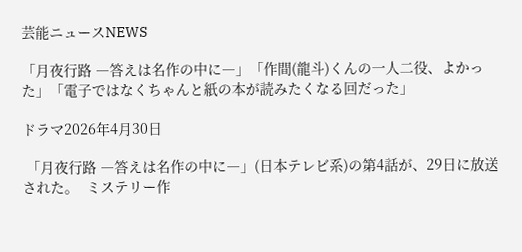芸能ニュースNEWS

「月夜行路 ―答えは名作の中に―」「作間(龍斗)くんの一人二役、よかった」「電子ではなくちゃんと紙の本が読みたくなる回だった」

ドラマ2026年4月30日

 「月夜行路 ―答えは名作の中に―」(日本テレビ系)の第4話が、29日に放送された。  ミステリー作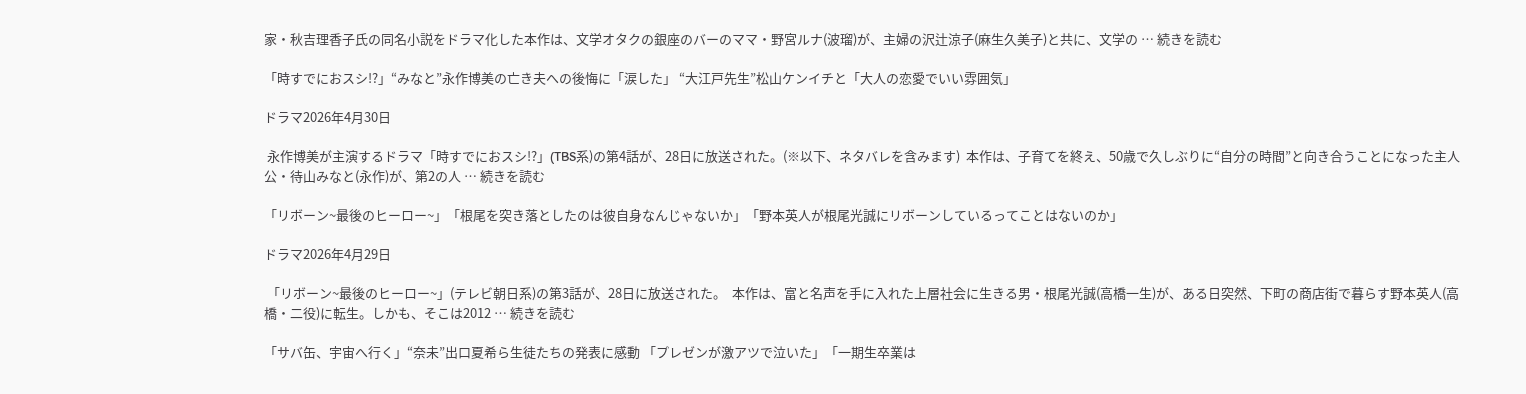家・秋吉理香子氏の同名小説をドラマ化した本作は、文学オタクの銀座のバーのママ・野宮ルナ(波瑠)が、主婦の沢辻涼子(麻生久美子)と共に、文学の … 続きを読む

「時すでにおスシ!?」“みなと”永作博美の亡き夫への後悔に「涙した」 “大江戸先生”松山ケンイチと「大人の恋愛でいい雰囲気」

ドラマ2026年4月30日

 永作博美が主演するドラマ「時すでにおスシ!?」(TBS系)の第4話が、28日に放送された。(※以下、ネタバレを含みます)  本作は、子育てを終え、50歳で久しぶりに“自分の時間”と向き合うことになった主人公・待山みなと(永作)が、第2の人 … 続きを読む

「リボーン~最後のヒーロー~」「根尾を突き落としたのは彼自身なんじゃないか」「野本英人が根尾光誠にリボーンしているってことはないのか」

ドラマ2026年4月29日

 「リボーン~最後のヒーロー~」(テレビ朝日系)の第3話が、28日に放送された。  本作は、富と名声を手に入れた上層社会に生きる男・根尾光誠(高橋一生)が、ある日突然、下町の商店街で暮らす野本英人(高橋・二役)に転生。しかも、そこは2012 … 続きを読む

「サバ缶、宇宙へ行く」“奈未”出口夏希ら生徒たちの発表に感動 「プレゼンが激アツで泣いた」「一期生卒業は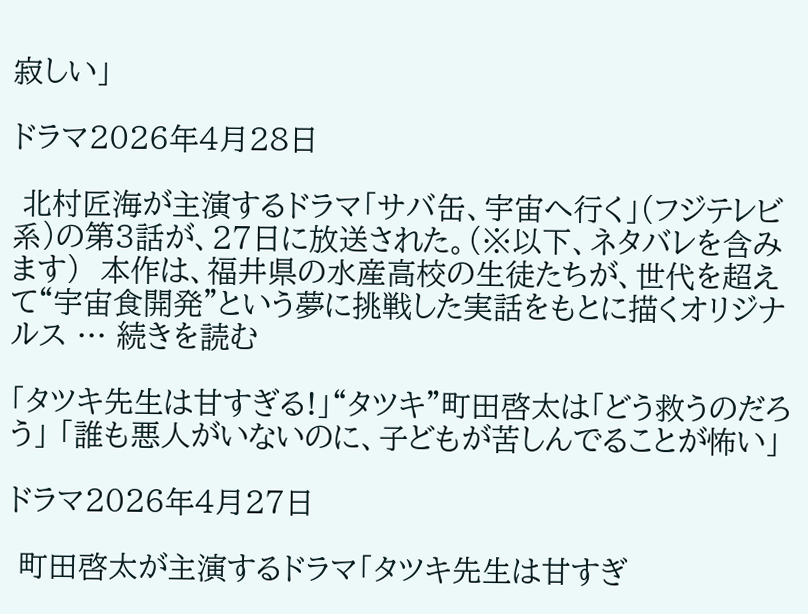寂しい」

ドラマ2026年4月28日

 北村匠海が主演するドラマ「サバ缶、宇宙へ行く」(フジテレビ系)の第3話が、27日に放送された。(※以下、ネタバレを含みます)  本作は、福井県の水産高校の生徒たちが、世代を超えて“宇宙食開発”という夢に挑戦した実話をもとに描くオリジナルス … 続きを読む

「タツキ先生は甘すぎる!」“タツキ”町田啓太は「どう救うのだろう」 「誰も悪人がいないのに、子どもが苦しんでることが怖い」

ドラマ2026年4月27日

 町田啓太が主演するドラマ「タツキ先生は甘すぎ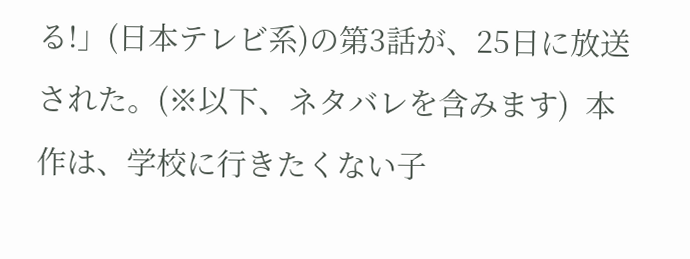る!」(日本テレビ系)の第3話が、25日に放送された。(※以下、ネタバレを含みます)  本作は、学校に行きたくない子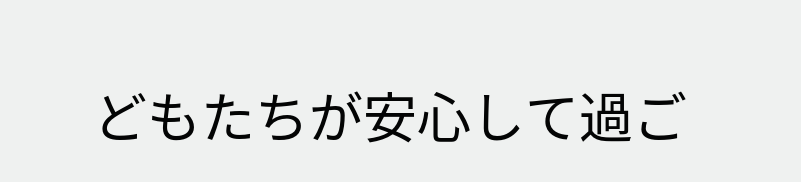どもたちが安心して過ご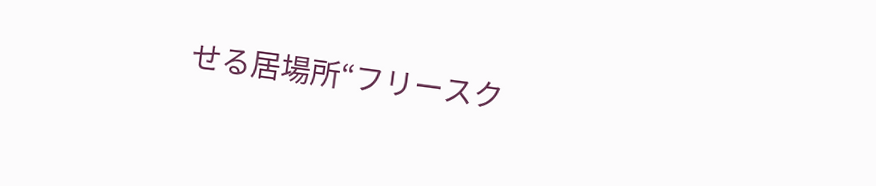せる居場所“フリースク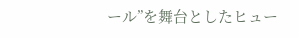ール”を舞台としたヒュー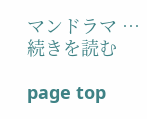マンドラマ … 続きを読む

page top